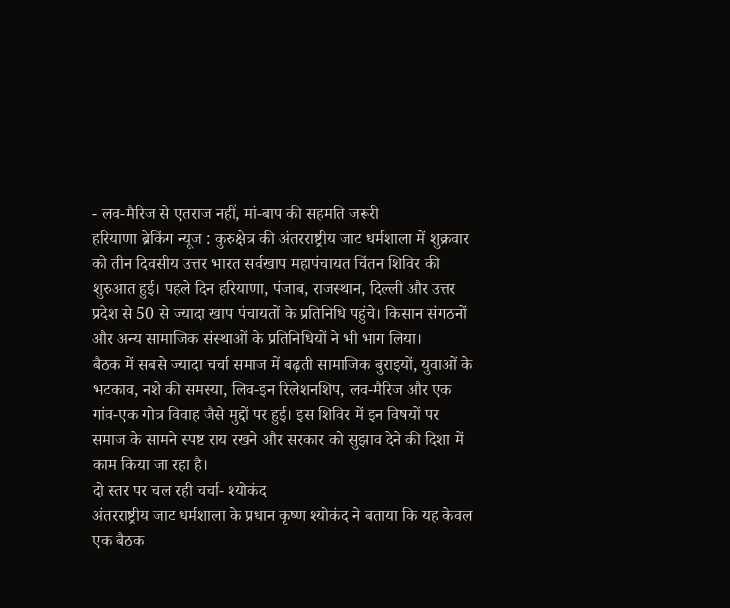- लव-मैरिज से एतराज नहीं, मां-बाप की सहमति जरूरी
हरियाणा ब्रेकिंग न्यूज : कुरुक्षेत्र की अंतरराष्ट्रीय जाट धर्मशाला में शुक्रवार को तीन दिवसीय उत्तर भारत सर्वखाप महापंचायत चिंतन शिविर की शुरुआत हुई। पहले दिन हरियाणा, पंजाब, राजस्थान, दिल्ली और उत्तर प्रदेश से 50 से ज्यादा खाप पंचायतों के प्रतिनिधि पहुंचे। किसान संगठनों और अन्य सामाजिक संस्थाओं के प्रतिनिधियों ने भी भाग लिया।
बैठक में सबसे ज्यादा चर्चा समाज में बढ़ती सामाजिक बुराइयों, युवाओं के भटकाव, नशे की समस्या, लिव-इन रिलेशनशिप, लव-मैरिज और एक गांव-एक गोत्र विवाह जैसे मुद्दों पर हुई। इस शिविर में इन विषयों पर समाज के सामने स्पष्ट राय रखने और सरकार को सुझाव देने की दिशा में काम किया जा रहा है।
दो स्तर पर चल रही चर्चा- श्योकंद
अंतरराष्ट्रीय जाट धर्मशाला के प्रधान कृष्ण श्योकंद ने बताया कि यह केवल एक बैठक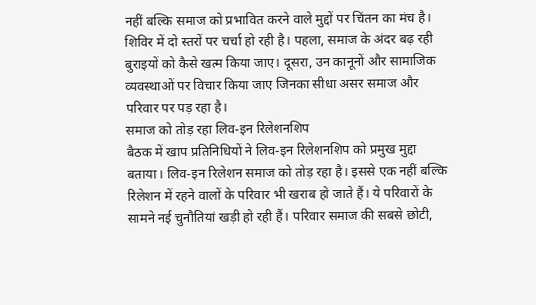नहीं बल्कि समाज को प्रभावित करने वाले मुद्दों पर चिंतन का मंच है। शिविर में दो स्तरों पर चर्चा हो रही है। पहला, समाज के अंदर बढ़ रही बुराइयों को कैसे खत्म किया जाए। दूसरा, उन कानूनों और सामाजिक व्यवस्थाओं पर विचार किया जाए जिनका सीधा असर समाज और परिवार पर पड़ रहा है।
समाज को तोड़ रहा लिव-इन रिलेशनशिप
बैठक में खाप प्रतिनिधियों ने लिव-इन रिलेशनशिप को प्रमुख मुद्दा बताया। लिव-इन रिलेशन समाज को तोड़ रहा है। इससे एक नहीं बल्कि रिलेशन में रहने वालों के परिवार भी खराब हो जाते हैं। ये परिवारों के सामने नई चुनौतियां खड़ी हो रही हैं। परिवार समाज की सबसे छोटी,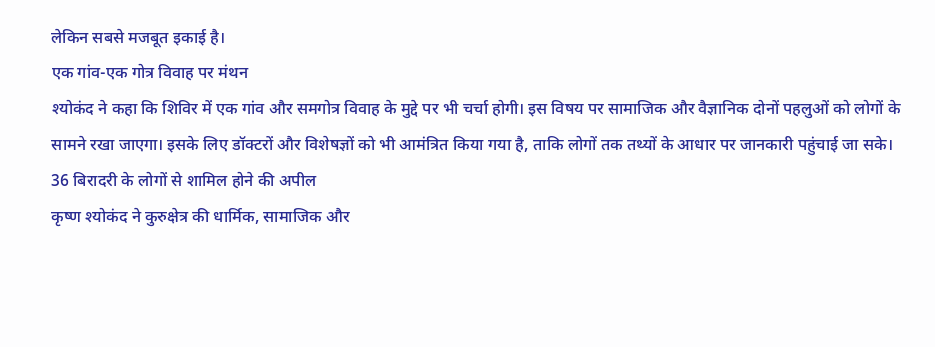लेकिन सबसे मजबूत इकाई है।
एक गांव-एक गोत्र विवाह पर मंथन
श्योकंद ने कहा कि शिविर में एक गांव और समगोत्र विवाह के मुद्दे पर भी चर्चा होगी। इस विषय पर सामाजिक और वैज्ञानिक दोनों पहलुओं को लोगों के सामने रखा जाएगा। इसके लिए डॉक्टरों और विशेषज्ञों को भी आमंत्रित किया गया है, ताकि लोगों तक तथ्यों के आधार पर जानकारी पहुंचाई जा सके।
36 बिरादरी के लोगों से शामिल होने की अपील
कृष्ण श्योकंद ने कुरुक्षेत्र की धार्मिक, सामाजिक और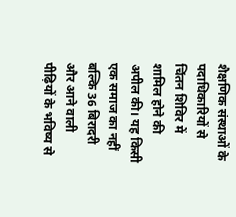शैक्षणिक संस्थाओं के पदाधिकारियों से चिंतन शिविर में शामिल होने की अपील की। यह किसी एक समाज का नहीं बल्कि 36 बिरादरी और आने वाली पीढ़ियों के भविष्य से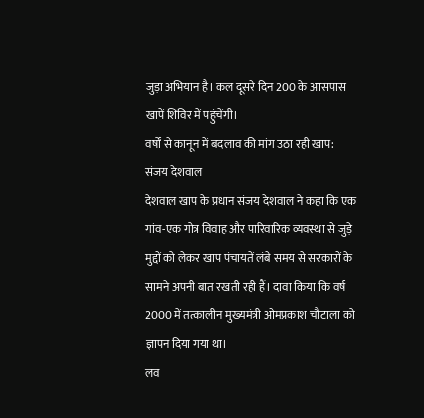जुड़ा अभियान है। कल दूसरे दिन 200 के आसपास खापें शिविर में पहुंचेंगी।
वर्षों से कानून में बदलाव की मांग उठा रही खाप: संजय देशवाल
देशवाल खाप के प्रधान संजय देशवाल ने कहा कि एक गांव-एक गोत्र विवाह और पारिवारिक व्यवस्था से जुड़े मुद्दों को लेकर खाप पंचायतें लंबे समय से सरकारों के सामने अपनी बात रखती रही हैं। दावा किया कि वर्ष 2000 में तत्कालीन मुख्यमंत्री ओमप्रकाश चौटाला को ज्ञापन दिया गया था।
लव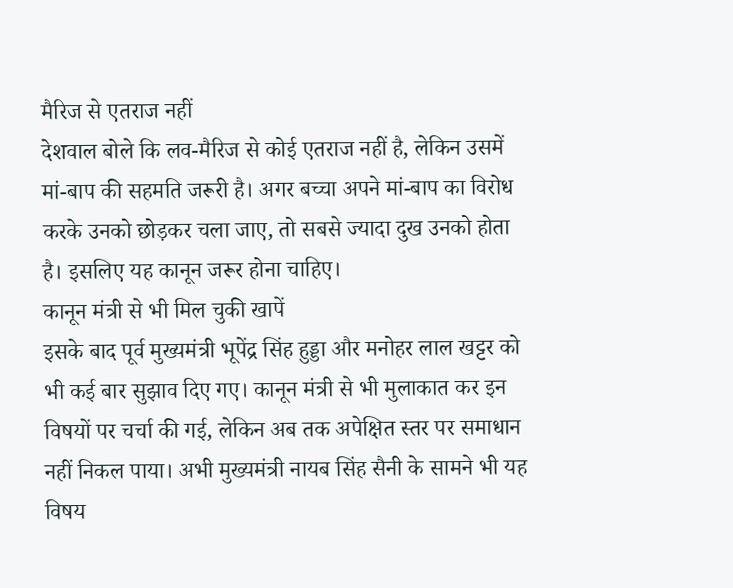मैरिज से एतराज नहीं
देशवाल बोले कि लव-मैरिज से कोई एतराज नहीं है, लेकिन उसमें मां-बाप की सहमति जरूरी है। अगर बच्चा अपने मां-बाप का विरोध करके उनको छोड़कर चला जाए, तो सबसे ज्यादा दुख उनको होता है। इसलिए यह कानून जरूर होना चाहिए।
कानून मंत्री से भी मिल चुकी खापें
इसके बाद पूर्व मुख्यमंत्री भूपेंद्र सिंह हुड्डा और मनोहर लाल खट्टर को भी कई बार सुझाव दिए गए। कानून मंत्री से भी मुलाकात कर इन विषयों पर चर्चा की गई, लेकिन अब तक अपेक्षित स्तर पर समाधान नहीं निकल पाया। अभी मुख्यमंत्री नायब सिंह सैनी के सामने भी यह विषय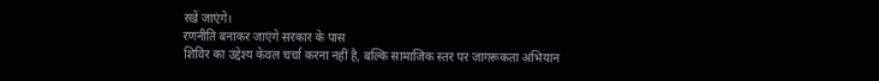रखें जाएंगे।
रणनीति बनाकर जाएंगे सरकार के पास
शिविर का उद्देश्य केवल चर्चा करना नहीं है, बल्कि सामाजिक स्तर पर जागरूकता अभियान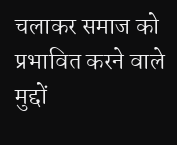चलाकर समाज को प्रभावित करने वाले मुद्दों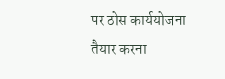पर ठोस कार्ययोजना तैयार करना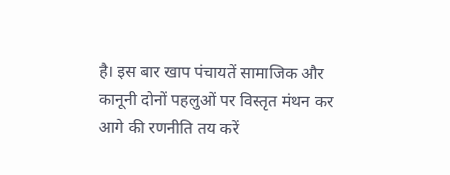है। इस बार खाप पंचायतें सामाजिक और कानूनी दोनों पहलुओं पर विस्तृत मंथन कर आगे की रणनीति तय करें